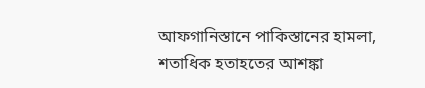আফগানিস্তানে পাকিস্তানের হামলা, শতাধিক হতাহতের আশঙ্কা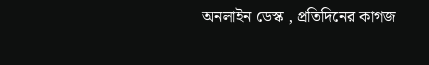অনলাইন ডেস্ক , প্রতিদিনের কাগজ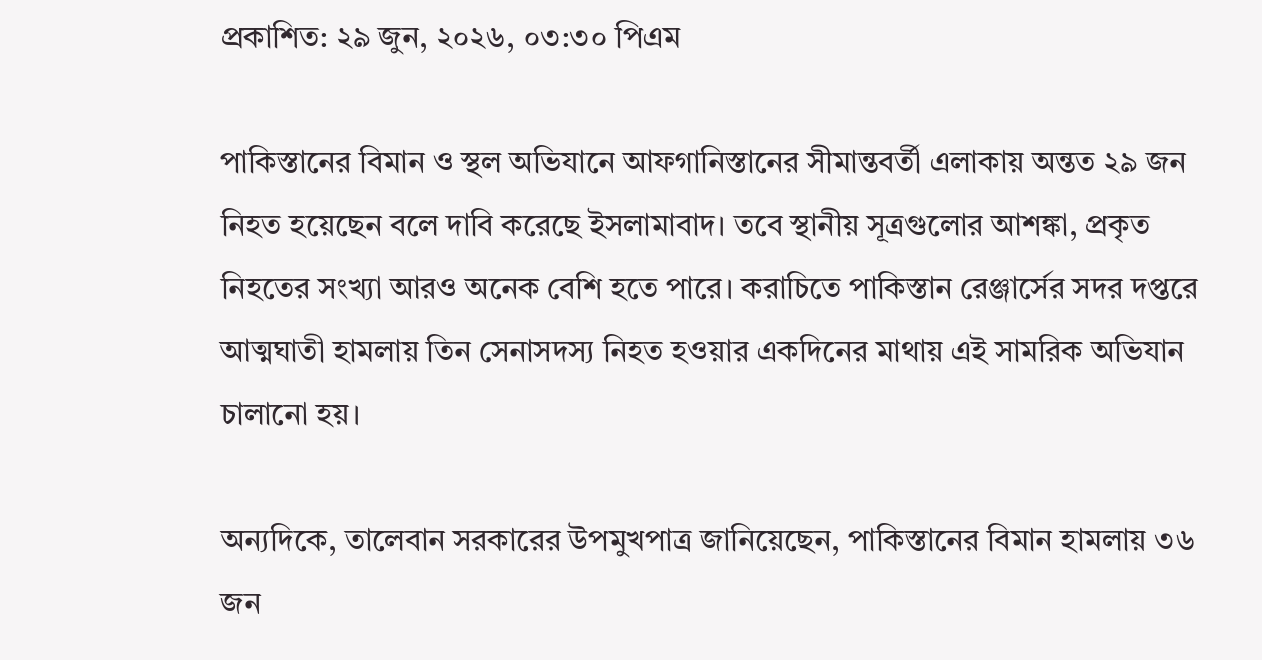প্রকাশিত: ২৯ জুন, ২০২৬, ০৩:৩০ পিএম

পাকিস্তানের বিমান ও স্থল অভিযানে আফগানিস্তানের সীমান্তবর্তী এলাকায় অন্তত ২৯ জন নিহত হয়েছেন বলে দাবি করেছে ইসলামাবাদ। তবে স্থানীয় সূত্রগুলোর আশঙ্কা, প্রকৃত নিহতের সংখ্যা আরও অনেক বেশি হতে পারে। করাচিতে পাকিস্তান রেঞ্জার্সের সদর দপ্তরে আত্মঘাতী হামলায় তিন সেনাসদস্য নিহত হওয়ার একদিনের মাথায় এই সামরিক অভিযান চালানো হয়।

অন্যদিকে, তালেবান সরকারের উপমুখপাত্র জানিয়েছেন, পাকিস্তানের বিমান হামলায় ৩৬ জন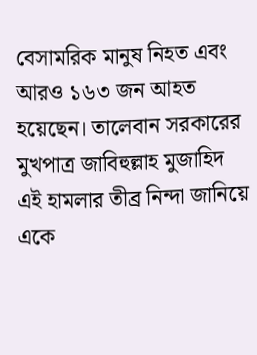বেসামরিক মানুষ নিহত এবং আরও ১৬৩ জন আহত হয়েছেন। তালেবান সরকারের মুখপাত্র জাবিহুল্লাহ মুজাহিদ এই হামলার তীব্র নিন্দা জানিয়ে একে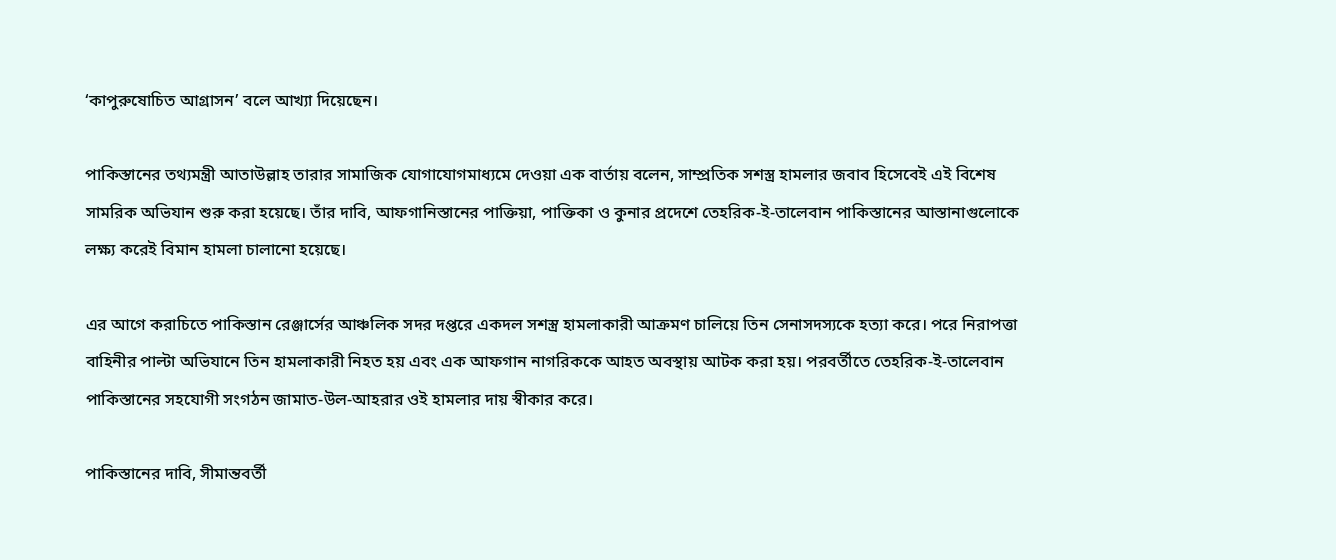‘কাপুরুষোচিত আগ্রাসন’ বলে আখ্যা দিয়েছেন।

পাকিস্তানের তথ্যমন্ত্রী আতাউল্লাহ তারার সামাজিক যোগাযোগমাধ্যমে দেওয়া এক বার্তায় বলেন, সাম্প্রতিক সশস্ত্র হামলার জবাব হিসেবেই এই বিশেষ সামরিক অভিযান শুরু করা হয়েছে। তাঁর দাবি, আফগানিস্তানের পাক্তিয়া, পাক্তিকা ও কুনার প্রদেশে তেহরিক-ই-তালেবান পাকিস্তানের আস্তানাগুলোকে লক্ষ্য করেই বিমান হামলা চালানো হয়েছে।

এর আগে করাচিতে পাকিস্তান রেঞ্জার্সের আঞ্চলিক সদর দপ্তরে একদল সশস্ত্র হামলাকারী আক্রমণ চালিয়ে তিন সেনাসদস্যকে হত্যা করে। পরে নিরাপত্তা বাহিনীর পাল্টা অভিযানে তিন হামলাকারী নিহত হয় এবং এক আফগান নাগরিককে আহত অবস্থায় আটক করা হয়। পরবর্তীতে তেহরিক-ই-তালেবান পাকিস্তানের সহযোগী সংগঠন জামাত-উল-আহরার ওই হামলার দায় স্বীকার করে।

পাকিস্তানের দাবি, সীমান্তবর্তী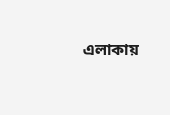এলাকায়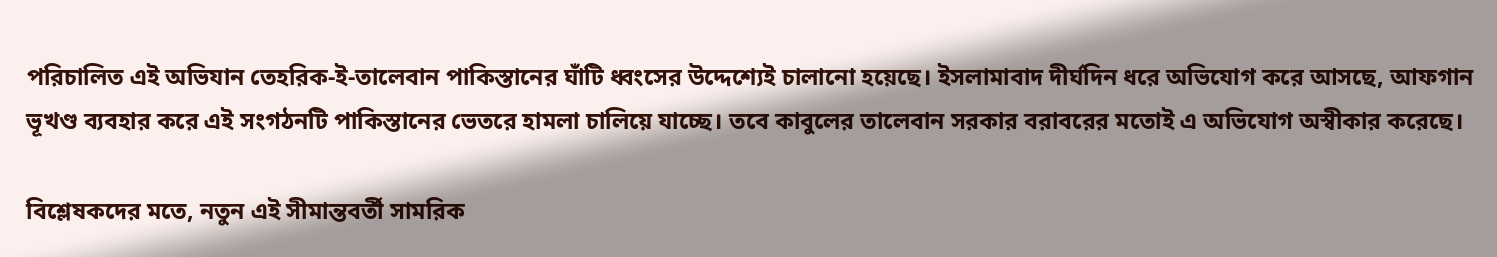পরিচালিত এই অভিযান তেহরিক-ই-তালেবান পাকিস্তানের ঘাঁটি ধ্বংসের উদ্দেশ্যেই চালানো হয়েছে। ইসলামাবাদ দীর্ঘদিন ধরে অভিযোগ করে আসছে, আফগান ভূখণ্ড ব্যবহার করে এই সংগঠনটি পাকিস্তানের ভেতরে হামলা চালিয়ে যাচ্ছে। তবে কাবুলের তালেবান সরকার বরাবরের মতোই এ অভিযোগ অস্বীকার করেছে।

বিশ্লেষকদের মতে, নতুন এই সীমান্তবর্তী সামরিক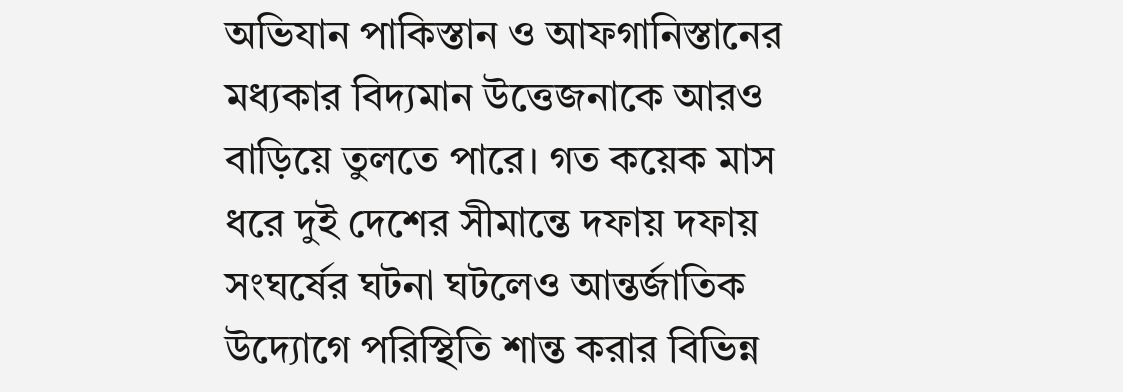অভিযান পাকিস্তান ও আফগানিস্তানের মধ্যকার বিদ্যমান উত্তেজনাকে আরও বাড়িয়ে তুলতে পারে। গত কয়েক মাস ধরে দুই দেশের সীমান্তে দফায় দফায় সংঘর্ষের ঘটনা ঘটলেও আন্তর্জাতিক উদ্যোগে পরিস্থিতি শান্ত করার বিভিন্ন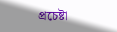প্রচেষ্টা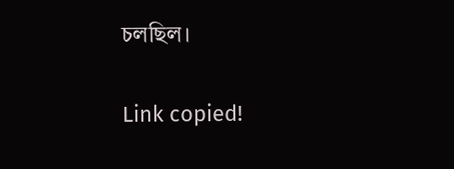চলছিল।

Link copied!